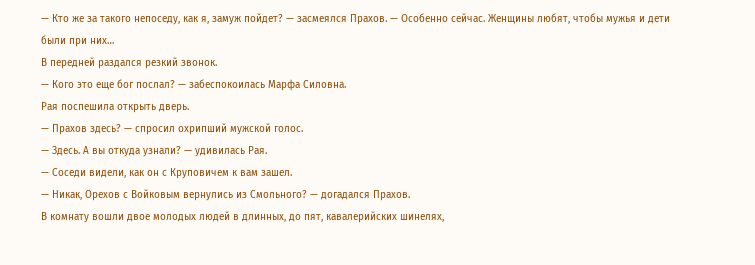— Кто же за такого непоседу, как я, замуж пойдет? — засмеялся Прахов. — Особенно сейчас. Женщины любят, чтобы мужья и дети были при них…
В передней раздался резкий звонок.
— Кого это еще бог послал? — забеспокоилась Марфа Силовна.
Рая поспешила открыть дверь.
— Прахов здесь? — спросил охрипший мужской голос.
— Здесь. А вы откуда узнали? — удивилась Рая.
— Соседи видели, как он с Круповичем к вам зашел.
— Никак, Орехов с Войковым вернулись из Смольного? — догадался Прахов.
В комнату вошли двое молодых людей в длинных, до пят, кавалерийских шинелях,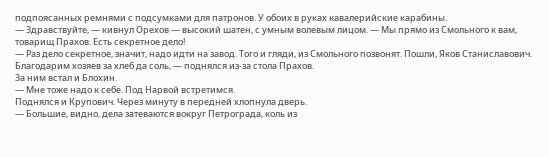подпоясанных ремнями с подсумками для патронов. У обоих в руках кавалерийские карабины.
— Здравствуйте, — кивнул Орехов — высокий шатен, с умным волевым лицом. — Мы прямо из Смольного к вам, товарищ Прахов. Есть секретное дело!
— Раз дело секретное, значит, надо идти на завод. Того и гляди, из Смольного позвонят. Пошли, Яков Станиславович. Благодарим хозяев за хлеб да соль, — поднялся из-за стола Прахов.
За ним встал и Блохин.
— Мне тоже надо к себе. Под Нарвой встретимся.
Поднялся и Крупович. Через минуту в передней хлопнула дверь.
— Большие, видно, дела затеваются вокруг Петрограда, коль из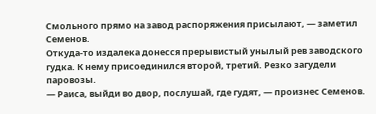Смольного прямо на завод распоряжения присылают, — заметил Семенов.
Откуда-то издалека донесся прерывистый унылый рев заводского гудка. К нему присоединился второй, третий. Резко загудели паровозы.
— Раиса, выйди во двор, послушай, где гудят, — произнес Семенов.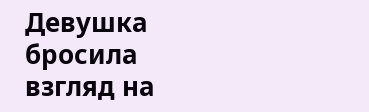Девушка бросила взгляд на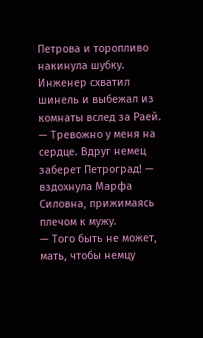Петрова и торопливо накинула шубку. Инженер схватил шинель и выбежал из комнаты вслед за Раей.
— Тревожно у меня на сердце. Вдруг немец заберет Петроград! — вздохнула Марфа Силовна, прижимаясь плечом к мужу.
— Того быть не может, мать, чтобы немцу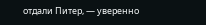отдали Питер, — уверенно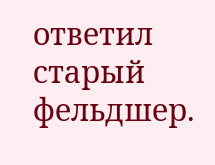ответил старый фельдшер.